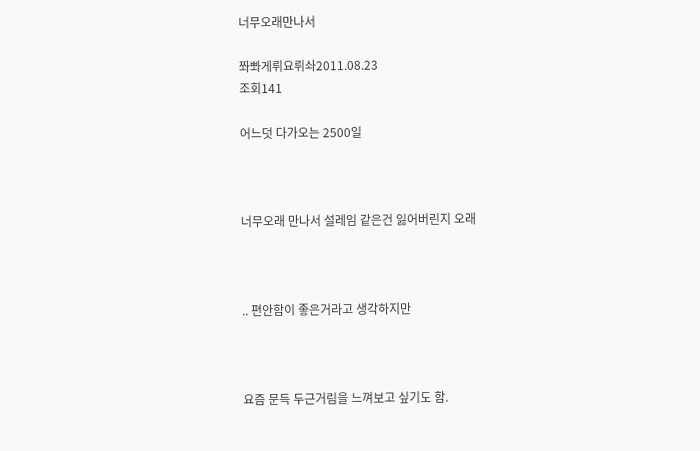너무오래만나서

쫘뽜게뤼요뤼솨2011.08.23
조회141

어느덧 다가오는 2500일



너무오래 만나서 설레임 같은건 잃어버린지 오래



.. 편안함이 좋은거라고 생각하지만



요즘 문득 두근거림을 느껴보고 싶기도 함.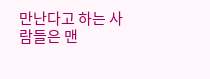만난다고 하는 사람들은 맨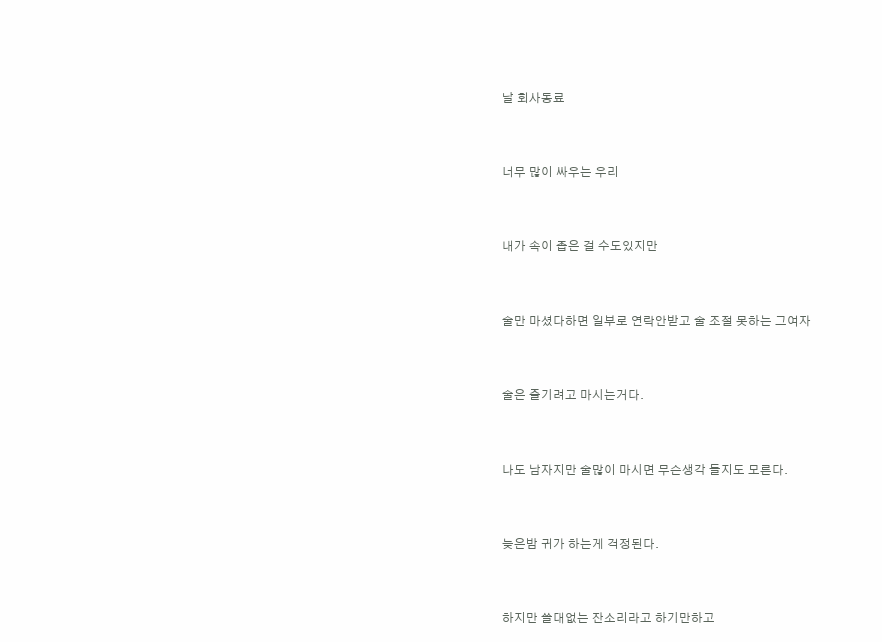날 회사동료



너무 많이 싸우는 우리



내가 속이 좁은 걸 수도있지만



술만 마셨다하면 일부로 연락안받고 술 조절 못하는 그여자



술은 즐기려고 마시는거다.



나도 남자지만 술많이 마시면 무슨생각 들지도 모른다.



늦은밤 귀가 하는게 걱정된다.



하지만 쓸대없는 잔소리라고 하기만하고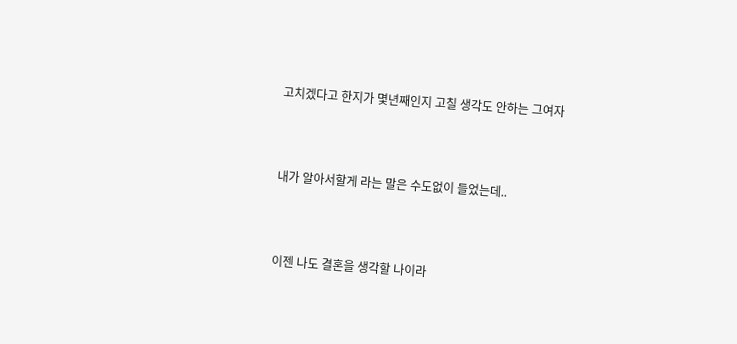고치겠다고 한지가 몇년째인지 고칠 생각도 안하는 그여자



내가 알아서할게 라는 말은 수도없이 들었는데..



이젠 나도 결혼을 생각할 나이라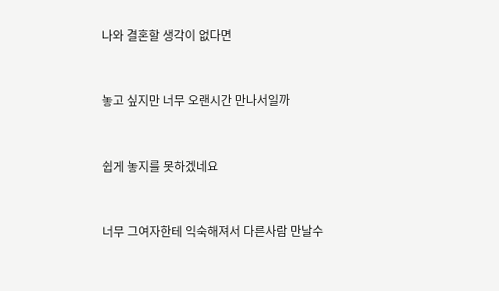나와 결혼할 생각이 없다면



놓고 싶지만 너무 오랜시간 만나서일까



쉽게 놓지를 못하겠네요



너무 그여자한테 익숙해져서 다른사람 만날수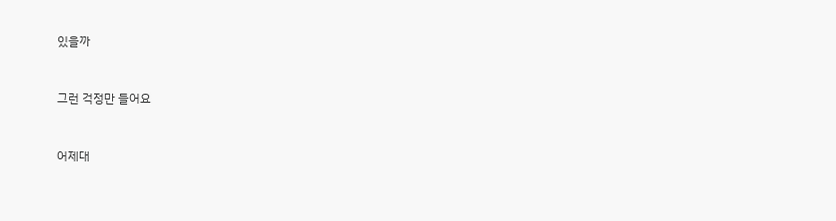있을까



그런 걱정만 들어요



어제대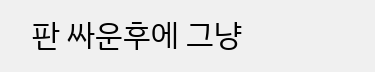판 싸운후에 그냥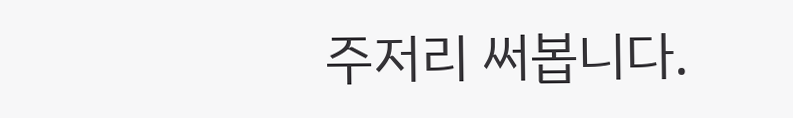주저리 써봅니다.